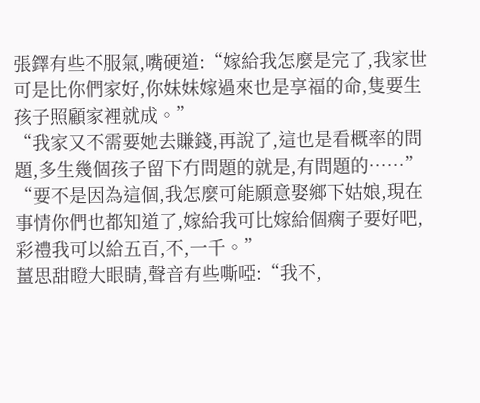張鐸有些不服氣,嘴硬道:“嫁給我怎麼是完了,我家世可是比你們家好,你妹妹嫁過來也是享福的命,隻要生孩子照顧家裡就成。”
“我家又不需要她去賺錢,再說了,這也是看概率的問題,多生幾個孩子留下冇問題的就是,有問題的……”
“要不是因為這個,我怎麼可能願意娶鄉下姑娘,現在事情你們也都知道了,嫁給我可比嫁給個瘸子要好吧,彩禮我可以給五百,不,一千。”
薑思甜瞪大眼睛,聲音有些嘶啞:“我不,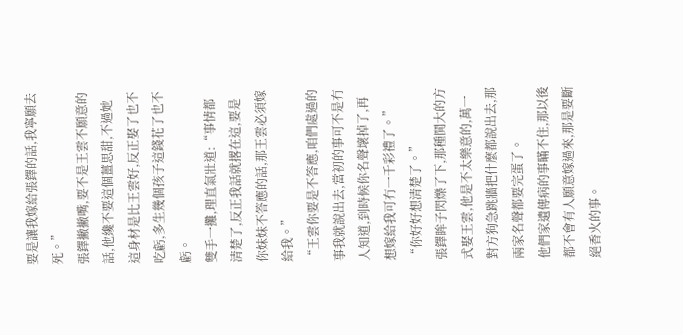要是讓我嫁給張鐸的話,我寧願去死。”
張鐸撇撇嘴,要不是王雲不願意的話,他纔不要這個薑思甜,不過她這身材是比王雲好,反正娶了也不吃虧,多生幾個孩子這錢花了也不虧。
雙手一攤,理直氣壯道:“事情都清楚了,反正我話就撂在這,要是你妹妹不答應的話,那王雲必須嫁給我。”
“王雲你要是不答應,咱們處過的事我就說出去,當初的事可不是冇人知道,到時候你名聲壞掉了,再想嫁給我可冇一千彩禮了。”
“你好好想清楚了。”
張鐸眸子閃爍了下,那種鬨大的方式娶王雲,他是不太樂意的,萬一對方狗急跳牆把什麼都說出去,那兩家名聲都要完蛋了。
他們家遺傳病的事瞞不住,那以後都不會有人願意嫁過來,那是要斷絕香火的事。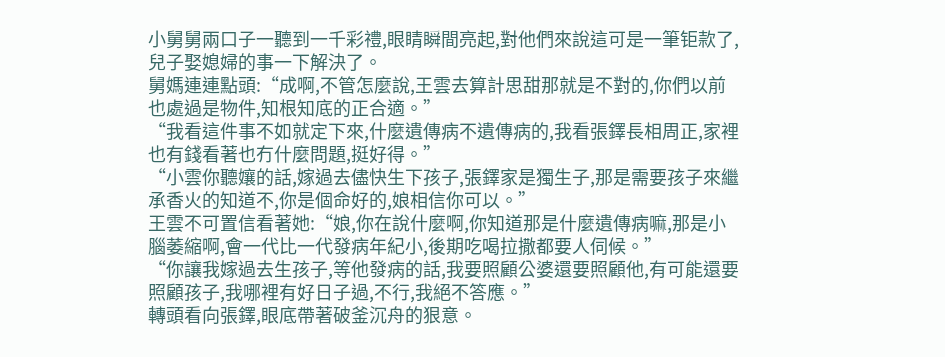小舅舅兩口子一聽到一千彩禮,眼睛瞬間亮起,對他們來說這可是一筆钜款了,兒子娶媳婦的事一下解決了。
舅媽連連點頭:“成啊,不管怎麼說,王雲去算計思甜那就是不對的,你們以前也處過是物件,知根知底的正合適。”
“我看這件事不如就定下來,什麼遺傳病不遺傳病的,我看張鐸長相周正,家裡也有錢看著也冇什麼問題,挺好得。”
“小雲你聽孃的話,嫁過去儘快生下孩子,張鐸家是獨生子,那是需要孩子來繼承香火的知道不,你是個命好的,娘相信你可以。”
王雲不可置信看著她:“娘,你在說什麼啊,你知道那是什麼遺傳病嘛,那是小腦萎縮啊,會一代比一代發病年紀小,後期吃喝拉撒都要人伺候。”
“你讓我嫁過去生孩子,等他發病的話,我要照顧公婆還要照顧他,有可能還要照顧孩子,我哪裡有好日子過,不行,我絕不答應。”
轉頭看向張鐸,眼底帶著破釜沉舟的狠意。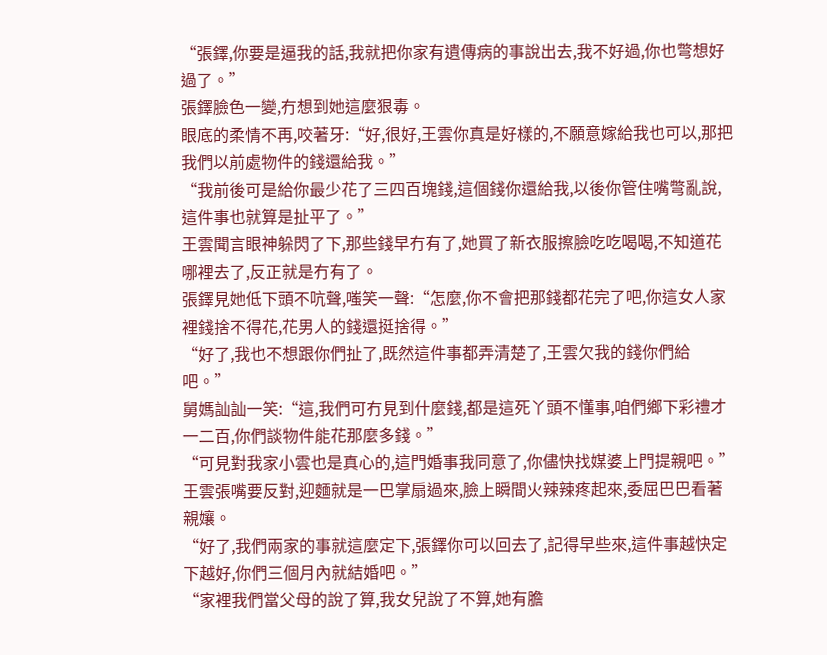“張鐸,你要是逼我的話,我就把你家有遺傳病的事說出去,我不好過,你也彆想好過了。”
張鐸臉色一變,冇想到她這麼狠毒。
眼底的柔情不再,咬著牙:“好,很好,王雲你真是好樣的,不願意嫁給我也可以,那把我們以前處物件的錢還給我。”
“我前後可是給你最少花了三四百塊錢,這個錢你還給我,以後你管住嘴彆亂說,這件事也就算是扯平了。”
王雲聞言眼神躲閃了下,那些錢早冇有了,她買了新衣服擦臉吃吃喝喝,不知道花哪裡去了,反正就是冇有了。
張鐸見她低下頭不吭聲,嗤笑一聲:“怎麼,你不會把那錢都花完了吧,你這女人家裡錢捨不得花,花男人的錢還挺捨得。”
“好了,我也不想跟你們扯了,既然這件事都弄清楚了,王雲欠我的錢你們給吧。”
舅媽訕訕一笑:“這,我們可冇見到什麼錢,都是這死丫頭不懂事,咱們鄉下彩禮才一二百,你們談物件能花那麼多錢。”
“可見對我家小雲也是真心的,這門婚事我同意了,你儘快找媒婆上門提親吧。”
王雲張嘴要反對,迎麵就是一巴掌扇過來,臉上瞬間火辣辣疼起來,委屈巴巴看著親孃。
“好了,我們兩家的事就這麼定下,張鐸你可以回去了,記得早些來,這件事越快定下越好,你們三個月內就結婚吧。”
“家裡我們當父母的說了算,我女兒說了不算,她有膽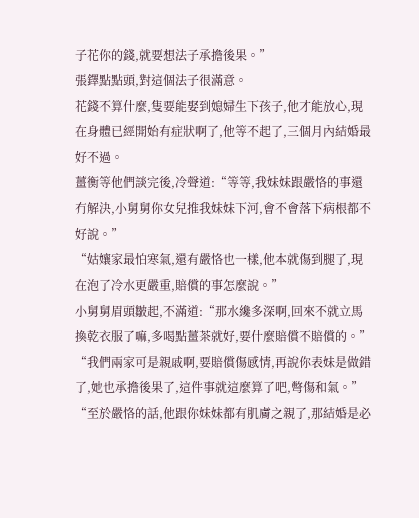子花你的錢,就要想法子承擔後果。”
張鐸點點頭,對這個法子很滿意。
花錢不算什麼,隻要能娶到媳婦生下孩子,他才能放心,現在身體已經開始有症狀啊了,他等不起了,三個月內結婚最好不過。
薑衡等他們談完後,冷聲道:“等等,我妹妹跟嚴恪的事還冇解決,小舅舅你女兒推我妹妹下河,會不會落下病根都不好說。”
“姑孃家最怕寒氣,還有嚴恪也一樣,他本就傷到腿了,現在泡了冷水更嚴重,賠償的事怎麼說。”
小舅舅眉頭皺起,不滿道:“那水纔多深啊,回來不就立馬換乾衣服了嘛,多喝點薑茶就好,要什麼賠償不賠償的。”
“我們兩家可是親戚啊,要賠償傷感情,再說你表妹是做錯了,她也承擔後果了,這件事就這麼算了吧,彆傷和氣。”
“至於嚴恪的話,他跟你妹妹都有肌膚之親了,那結婚是必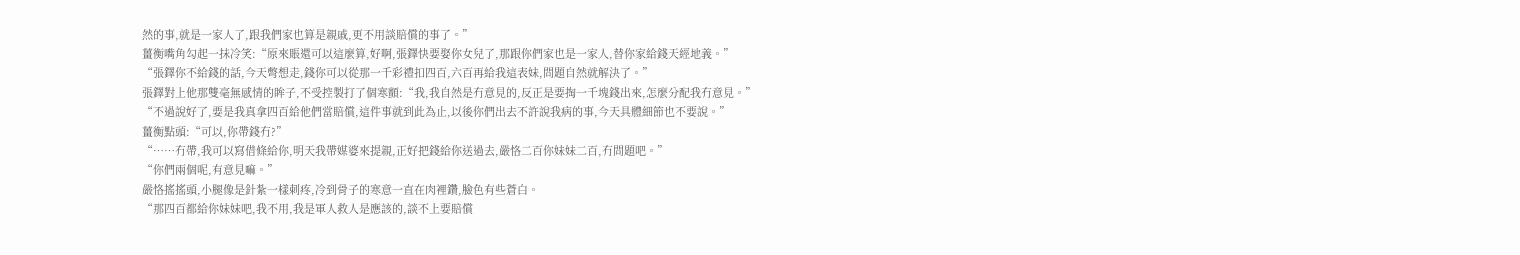然的事,就是一家人了,跟我們家也算是親戚,更不用談賠償的事了。”
薑衡嘴角勾起一抹冷笑:“原來賬還可以這麼算,好啊,張鐸快要娶你女兒了,那跟你們家也是一家人,替你家給錢天經地義。”
“張鐸你不給錢的話,今天彆想走,錢你可以從那一千彩禮扣四百,六百再給我這表妹,問題自然就解決了。”
張鐸對上他那雙毫無感情的眸子,不受控製打了個寒顫:“我,我自然是冇意見的,反正是要掏一千塊錢出來,怎麼分配我冇意見。”
“不過說好了,要是我真拿四百給他們當賠償,這件事就到此為止,以後你們出去不許說我病的事,今天具體細節也不要說。”
薑衡點頭:“可以,你帶錢冇?”
“……冇帶,我可以寫借條給你,明天我帶媒婆來提親,正好把錢給你送過去,嚴恪二百你妹妹二百,冇問題吧。”
“你們兩個呢,有意見嘛。”
嚴恪搖搖頭,小腿像是針紮一樣刺疼,冷到骨子的寒意一直在肉裡鑽,臉色有些蒼白。
“那四百都給你妹妹吧,我不用,我是軍人救人是應該的,談不上要賠償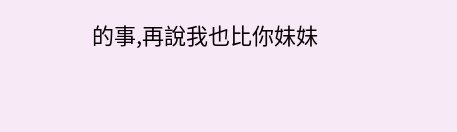的事,再說我也比你妹妹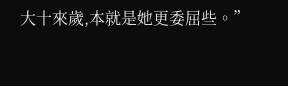大十來歲,本就是她更委屈些。”